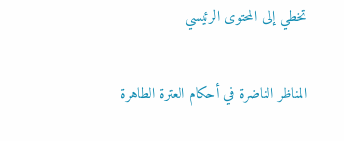تخطي إلى المحتوى الرئيسي

المناظر الناضرة في أحكام العترة الطاهرة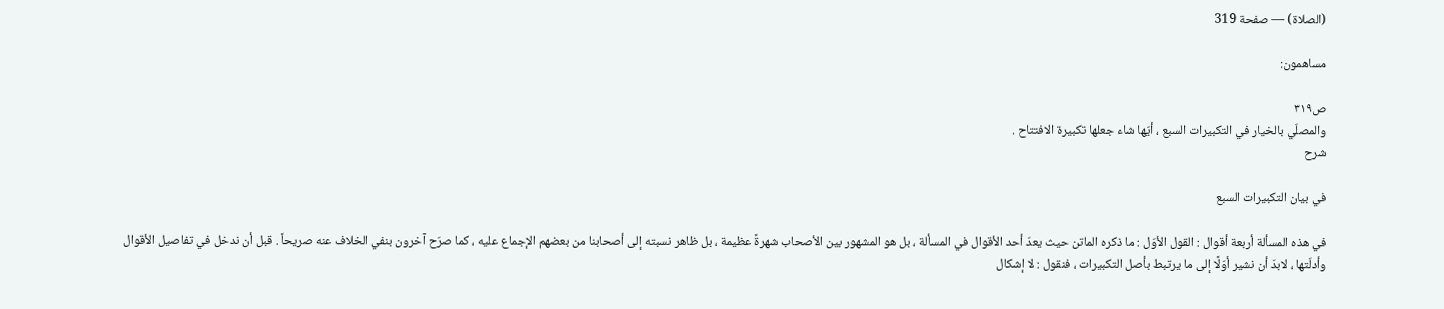(الصلاة) — صفحة 319

مساهمون:

ص٣١٩
والمصلّي بالخيار في التكبيرات السبع ، أيّها شاء جعلها تكبيرة الافتتاح .
شرح

في بيان التكبيرات السبع

في هذه المسألة أربعة أقوال : القول الأوّل : ما ذكره الماتن حيث يعدّ أحد الأقوال في المسألة ، بل هو المشهور بين الأصحاب شهرةً عظيمة ، بل ظاهر نسبته إلى أصحابنا من بعضهم الإجماع عليه ، كما صرّح آخرون بنفي الخلاف عنه صريحاً . قبل أن ندخل في تفاصيل الأقوال وأدلّتها ، لابدّ أن نشير أوّلًا إلى ما يرتبط بأصل التكبيرات ، فنقول : لا إشكال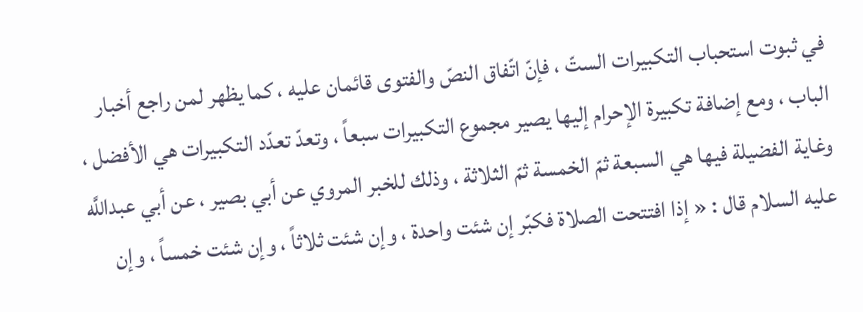في ثبوت استحباب التكبيرات الستّ ، فإنّ اتّفاق النصّ والفتوى قائمان عليه ، كما يظهر لمن راجع أخبار الباب ، ومع إضافة تكبيرة الإحرام إليها يصير مجموع التكبيرات سبعاً ، وتعدّ تعدّد التكبيرات هي الأفضل ، وغاية الفضيلة فيها هي السبعة ثمّ الخمسة ثمّ الثلاثة ، وذلك للخبر المروي عن أبي بصير ، عن أبي عبداللَّه عليه السلام قال : « إذا افتتحت الصلاة فكبّر إن شئت واحدة ، وإن شئت ثلاثاً ، وإن شئت خمساً ، وإن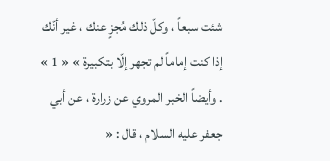شئت سبعاً ، وكلّ ذلك مُجزٍ عنك ، غير أنّك إذا كنت إماماً لم تجهر إلّا بتكبيرة » « 1 » . وأيضاً الخبر المروي عن زرارة ، عن أبي جعفر عليه السلام ، قال : «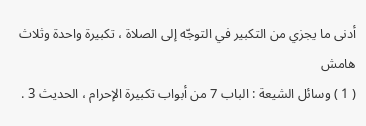أدنى ما يجزي من التكبير في التوجّه إلى الصلاة ، تكبيرة واحدة وثلاث
هامش
( 1 ) وسائل الشيعة : الباب 7 من أبواب تكبيرة الإحرام ، الحديث 3 .